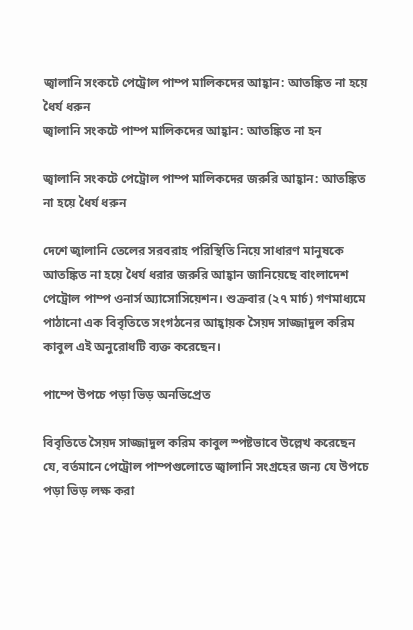জ্বালানি সংকটে পেট্রোল পাম্প মালিকদের আহ্বান: আতঙ্কিত না হয়ে ধৈর্য ধরুন
জ্বালানি সংকটে পাম্প মালিকদের আহ্বান: আতঙ্কিত না হন

জ্বালানি সংকটে পেট্রোল পাম্প মালিকদের জরুরি আহ্বান: আতঙ্কিত না হয়ে ধৈর্য ধরুন

দেশে জ্বালানি তেলের সরবরাহ পরিস্থিতি নিয়ে সাধারণ মানুষকে আতঙ্কিত না হয়ে ধৈর্য ধরার জরুরি আহ্বান জানিয়েছে বাংলাদেশ পেট্রোল পাম্প ওনার্স অ্যাসোসিয়েশন। শুক্রবার (২৭ মার্চ) গণমাধ্যমে পাঠানো এক বিবৃতিতে সংগঠনের আহ্বায়ক সৈয়দ সাজ্জাদুল করিম কাবুল এই অনুরোধটি ব্যক্ত করেছেন।

পাম্পে উপচে পড়া ভিড় অনভিপ্রেত

বিবৃতিতে সৈয়দ সাজ্জাদুল করিম কাবুল স্পষ্টভাবে উল্লেখ করেছেন যে, বর্তমানে পেট্রোল পাম্পগুলোতে জ্বালানি সংগ্রহের জন্য যে উপচে পড়া ভিড় লক্ষ করা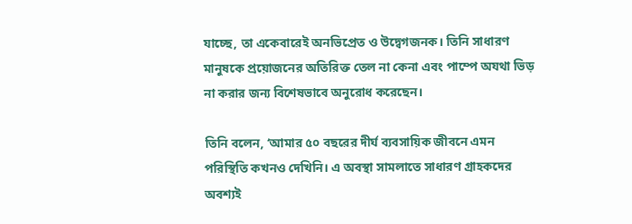যাচ্ছে, তা একেবারেই অনভিপ্রেত ও উদ্বেগজনক। তিনি সাধারণ মানুষকে প্রয়োজনের অতিরিক্ত তেল না কেনা এবং পাম্পে অযথা ভিড় না করার জন্য বিশেষভাবে অনুরোধ করেছেন।

তিনি বলেন, ‘আমার ৫০ বছরের দীর্ঘ ব্যবসায়িক জীবনে এমন পরিস্থিতি কখনও দেখিনি। এ অবস্থা সামলাতে সাধারণ গ্রাহকদের অবশ্যই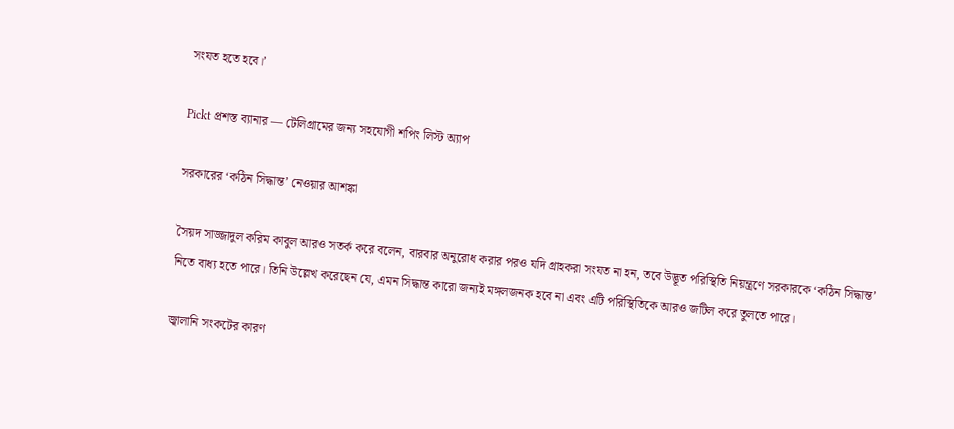সংযত হতে হবে।’

Pickt প্রশস্ত ব্যানার — টেলিগ্রামের জন্য সহযোগী শপিং লিস্ট অ্যাপ

সরকারের ‘কঠিন সিদ্ধান্ত’ নেওয়ার আশঙ্কা

সৈয়দ সাজ্জাদুল করিম কাবুল আরও সতর্ক করে বলেন, বারবার অনুরোধ করার পরও যদি গ্রাহকরা সংযত না হন, তবে উদ্ভূত পরিস্থিতি নিয়ন্ত্রণে সরকারকে ‘কঠিন সিদ্ধান্ত’ নিতে বাধ্য হতে পারে। তিনি উল্লেখ করেছেন যে, এমন সিদ্ধান্ত কারো জন্যই মঙ্গলজনক হবে না এবং এটি পরিস্থিতিকে আরও জটিল করে তুলতে পারে।

জ্বালানি সংকটের কারণ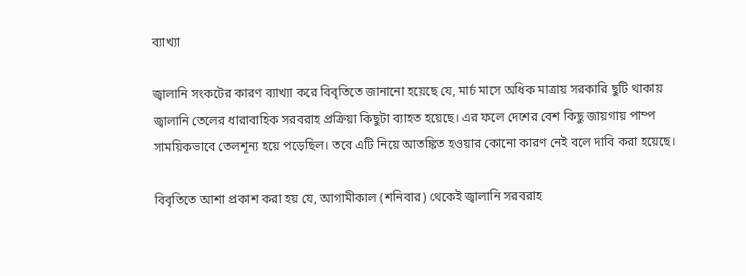ব্যাখ্যা

জ্বালানি সংকটের কারণ ব্যাখ্যা করে বিবৃতিতে জানানো হয়েছে যে, মার্চ মাসে অধিক মাত্রায় সরকারি ছুটি থাকায় জ্বালানি তেলের ধারাবাহিক সরবরাহ প্রক্রিয়া কিছুটা ব্যাহত হয়েছে। এর ফলে দেশের বেশ কিছু জায়গায় পাম্প সাময়িকভাবে তেলশূন্য হয়ে পড়েছিল। তবে এটি নিয়ে আতঙ্কিত হওয়ার কোনো কারণ নেই বলে দাবি করা হয়েছে।

বিবৃতিতে আশা প্রকাশ করা হয় যে, আগামীকাল (শনিবার) থেকেই জ্বালানি সরবরাহ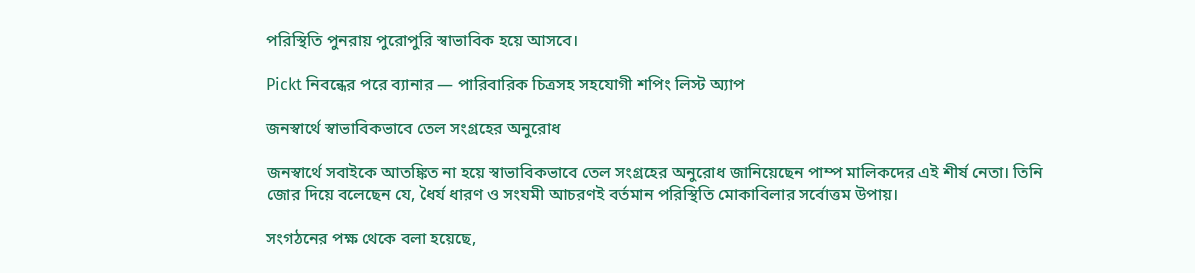পরিস্থিতি পুনরায় পুরোপুরি স্বাভাবিক হয়ে আসবে।

Pickt নিবন্ধের পরে ব্যানার — পারিবারিক চিত্রসহ সহযোগী শপিং লিস্ট অ্যাপ

জনস্বার্থে স্বাভাবিকভাবে তেল সংগ্রহের অনুরোধ

জনস্বার্থে সবাইকে আতঙ্কিত না হয়ে স্বাভাবিকভাবে তেল সংগ্রহের অনুরোধ জানিয়েছেন পাম্প মালিকদের এই শীর্ষ নেতা। তিনি জোর দিয়ে বলেছেন যে, ধৈর্য ধারণ ও সংযমী আচরণই বর্তমান পরিস্থিতি মোকাবিলার সর্বোত্তম উপায়।

সংগঠনের পক্ষ থেকে বলা হয়েছে,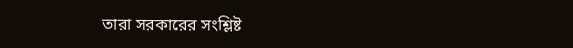তারা সরকারের সংশ্লিষ্ট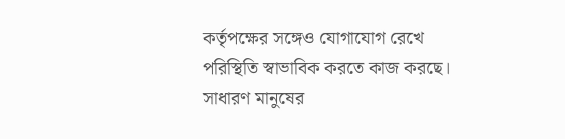কর্তৃপক্ষের সঙ্গেও যোগাযোগ রেখে পরিস্থিতি স্বাভাবিক করতে কাজ করছে। সাধারণ মানুষের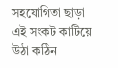সহযোগিতা ছাড়া এই সংকট কাটিয়ে উঠা কঠিন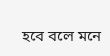হবে বলে মনে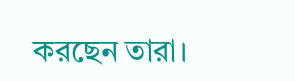করছেন তারা।